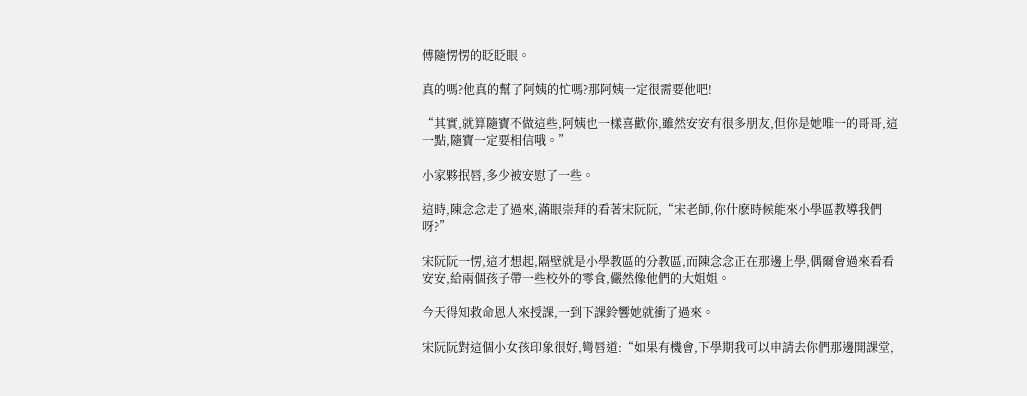傅隨愣愣的眨眨眼。

真的嗎?他真的幫了阿姨的忙嗎?那阿姨一定很需要他吧!

“其實,就算隨寶不做這些,阿姨也一樣喜歡你,雖然安安有很多朋友,但你是她唯一的哥哥,這一點,隨寶一定要相信哦。”

小家夥抿唇,多少被安慰了一些。

這時,陳念念走了過來,滿眼崇拜的看著宋阮阮,“宋老師,你什麽時候能來小學區教導我們呀?”

宋阮阮一愣,這才想起,隔壁就是小學教區的分教區,而陳念念正在那邊上學,偶爾會過來看看安安,給兩個孩子帶一些校外的零食,儼然像他們的大姐姐。

今天得知救命恩人來授課,一到下課鈴響她就衝了過來。

宋阮阮對這個小女孩印象很好,彎唇道:“如果有機會,下學期我可以申請去你們那邊開課堂,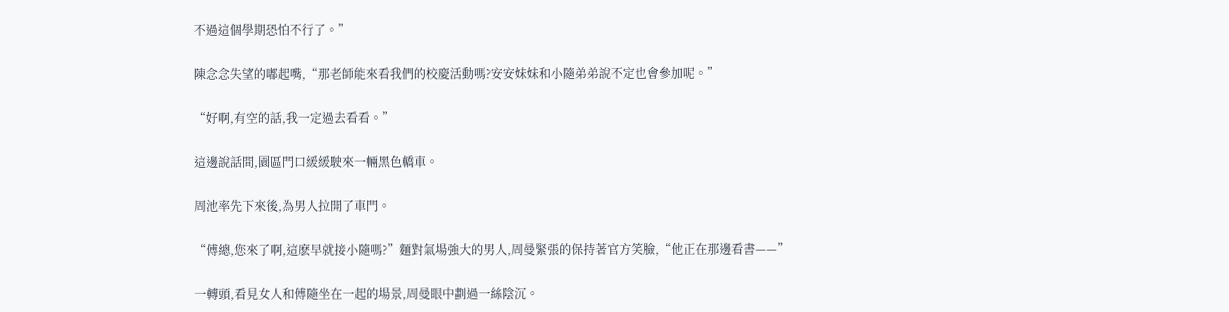不過這個學期恐怕不行了。”

陳念念失望的嘟起嘴,“那老師能來看我們的校慶活動嗎?安安妹妹和小隨弟弟說不定也會參加呢。”

“好啊,有空的話,我一定過去看看。”

這邊說話間,園區門口緩緩駛來一輛黑色轎車。

周池率先下來後,為男人拉開了車門。

“傅總,您來了啊,這麽早就接小隨嗎?”麵對氣場強大的男人,周曼緊張的保持著官方笑臉,“他正在那邊看書——”

一轉頭,看見女人和傅隨坐在一起的場景,周曼眼中劃過一絲陰沉。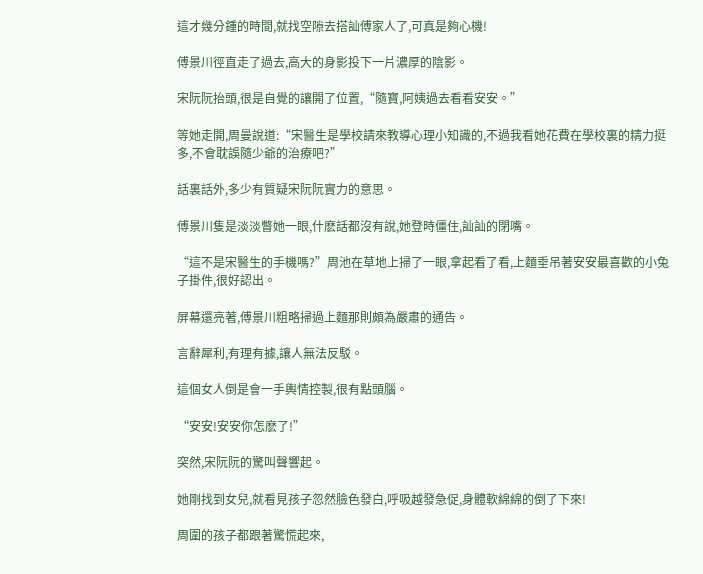這才幾分鍾的時間,就找空隙去搭訕傅家人了,可真是夠心機!

傅景川徑直走了過去,高大的身影投下一片濃厚的陰影。

宋阮阮抬頭,很是自覺的讓開了位置,“隨寶,阿姨過去看看安安。”

等她走開,周曼說道:“宋醫生是學校請來教導心理小知識的,不過我看她花費在學校裏的精力挺多,不會耽誤隨少爺的治療吧?”

話裏話外,多少有質疑宋阮阮實力的意思。

傅景川隻是淡淡瞥她一眼,什麽話都沒有說,她登時僵住,訕訕的閉嘴。

“這不是宋醫生的手機嗎?”周池在草地上掃了一眼,拿起看了看,上麵垂吊著安安最喜歡的小兔子掛件,很好認出。

屏幕還亮著,傅景川粗略掃過上麵那則頗為嚴肅的通告。

言辭犀利,有理有據,讓人無法反駁。

這個女人倒是會一手輿情控製,很有點頭腦。

“安安!安安你怎麽了!”

突然,宋阮阮的驚叫聲響起。

她剛找到女兒,就看見孩子忽然臉色發白,呼吸越發急促,身體軟綿綿的倒了下來!

周圍的孩子都跟著驚慌起來,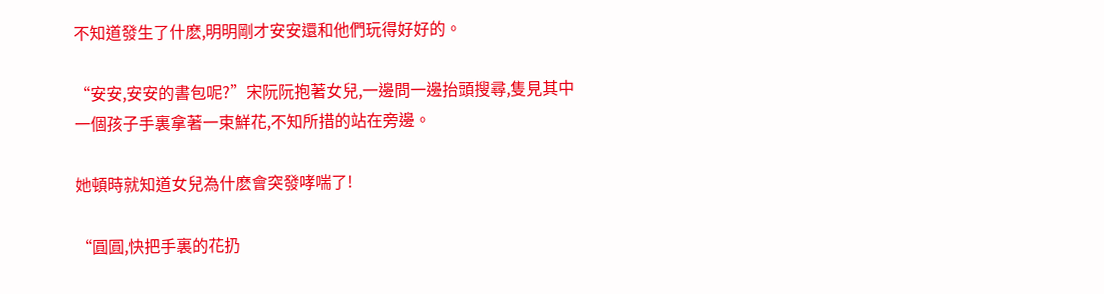不知道發生了什麽,明明剛才安安還和他們玩得好好的。

“安安,安安的書包呢?”宋阮阮抱著女兒,一邊問一邊抬頭搜尋,隻見其中一個孩子手裏拿著一束鮮花,不知所措的站在旁邊。

她頓時就知道女兒為什麽會突發哮喘了!

“圓圓,快把手裏的花扔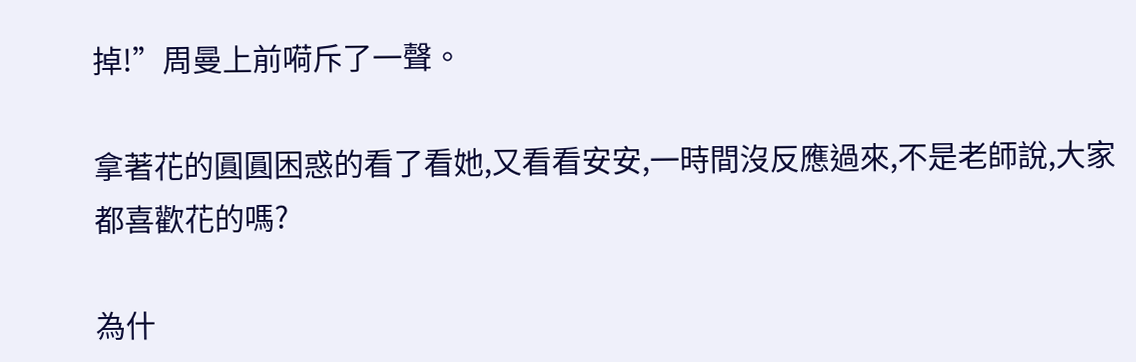掉!”周曼上前嗬斥了一聲。

拿著花的圓圓困惑的看了看她,又看看安安,一時間沒反應過來,不是老師說,大家都喜歡花的嗎?

為什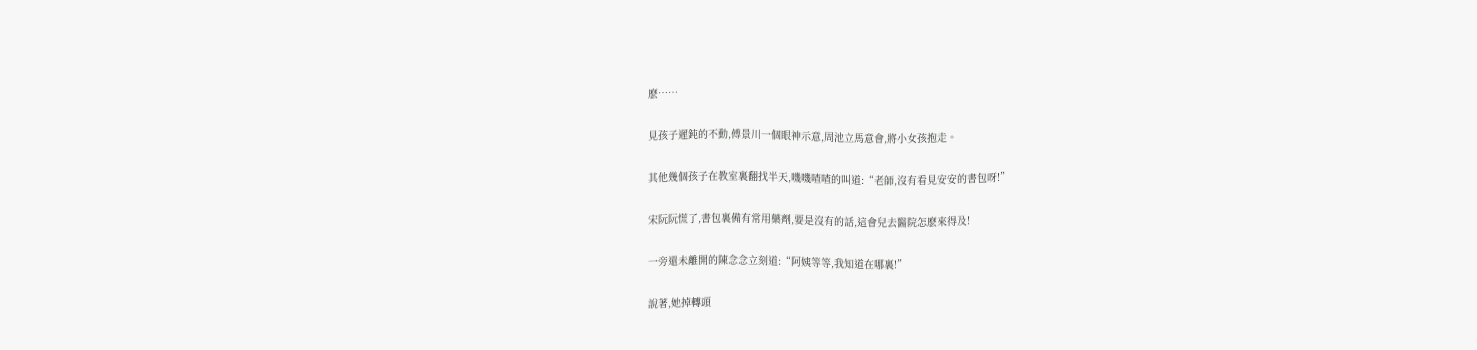麽……

見孩子遲鈍的不動,傅景川一個眼神示意,周池立馬意會,將小女孩抱走。

其他幾個孩子在教室裏翻找半天,嘰嘰喳喳的叫道:“老師,沒有看見安安的書包呀!”

宋阮阮慌了,書包裏備有常用藥劑,要是沒有的話,這會兒去醫院怎麽來得及!

一旁還未離開的陳念念立刻道:“阿姨等等,我知道在哪裏!”

說著,她掉轉頭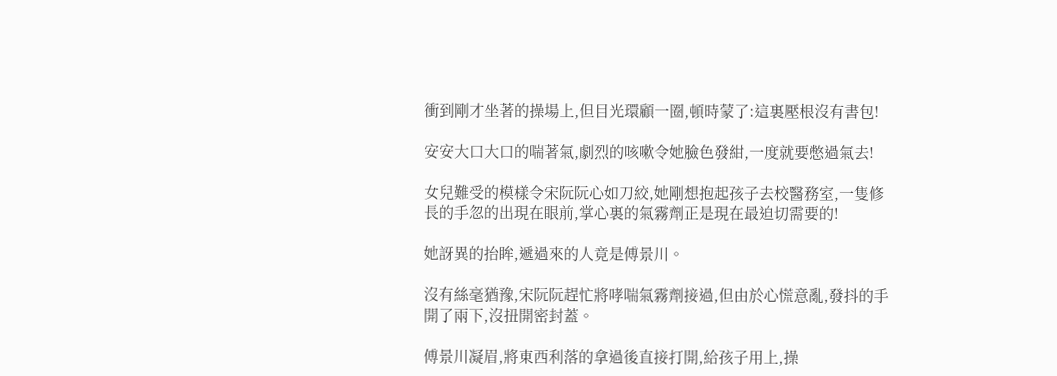衝到剛才坐著的操場上,但目光環顧一圈,頓時蒙了:這裏壓根沒有書包!

安安大口大口的喘著氣,劇烈的咳嗽令她臉色發紺,一度就要憋過氣去!

女兒難受的模樣令宋阮阮心如刀絞,她剛想抱起孩子去校醫務室,一隻修長的手忽的出現在眼前,掌心裏的氣霧劑正是現在最迫切需要的!

她訝異的抬眸,遞過來的人竟是傅景川。

沒有絲毫猶豫,宋阮阮趕忙將哮喘氣霧劑接過,但由於心慌意亂,發抖的手開了兩下,沒扭開密封蓋。

傅景川凝眉,將東西利落的拿過後直接打開,給孩子用上,操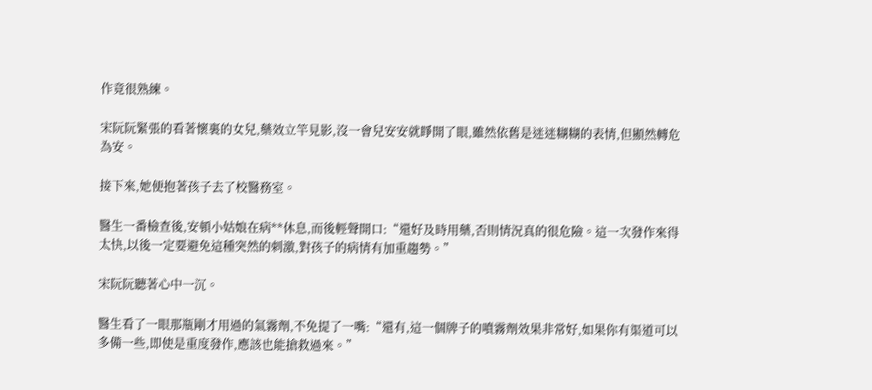作竟很熟練。

宋阮阮緊張的看著懷裏的女兒,藥效立竿見影,沒一會兒安安就睜開了眼,雖然依舊是迷迷糊糊的表情,但顯然轉危為安。

接下來,她便抱著孩子去了校醫務室。

醫生一番檢查後,安頓小姑娘在病**休息,而後輕聲開口:“還好及時用藥,否則情況真的很危險。這一次發作來得太快,以後一定要避免這種突然的刺激,對孩子的病情有加重趨勢。”

宋阮阮聽著心中一沉。

醫生看了一眼那瓶剛才用過的氣霧劑,不免提了一嘴:“還有,這一個牌子的噴霧劑效果非常好,如果你有渠道可以多備一些,即使是重度發作,應該也能搶救過來。”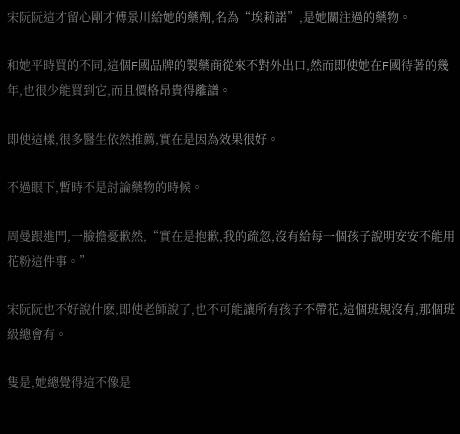宋阮阮這才留心剛才傅景川給她的藥劑,名為“埃莉諾”,是她關注過的藥物。

和她平時買的不同,這個F國品牌的製藥商從來不對外出口,然而即使她在F國待著的幾年,也很少能買到它,而且價格昂貴得離譜。

即使這樣,很多醫生依然推薦,實在是因為效果很好。

不過眼下,暫時不是討論藥物的時候。

周曼跟進門,一臉擔憂歉然,“實在是抱歉,我的疏忽,沒有給每一個孩子說明安安不能用花粉這件事。”

宋阮阮也不好說什麽,即使老師說了,也不可能讓所有孩子不帶花,這個班規沒有,那個班級總會有。

隻是,她總覺得這不像是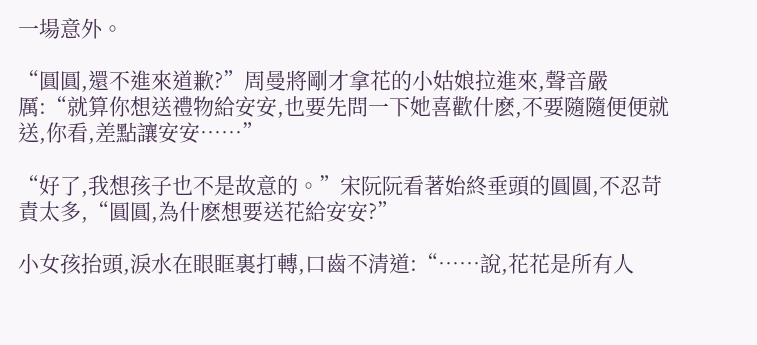一場意外。

“圓圓,還不進來道歉?”周曼將剛才拿花的小姑娘拉進來,聲音嚴厲:“就算你想送禮物給安安,也要先問一下她喜歡什麽,不要隨隨便便就送,你看,差點讓安安……”

“好了,我想孩子也不是故意的。”宋阮阮看著始終垂頭的圓圓,不忍苛責太多,“圓圓,為什麽想要送花給安安?”

小女孩抬頭,淚水在眼眶裏打轉,口齒不清道:“……說,花花是所有人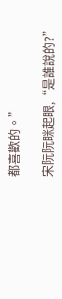都喜歡的。”

宋阮阮眯起眼,“是誰說的?”